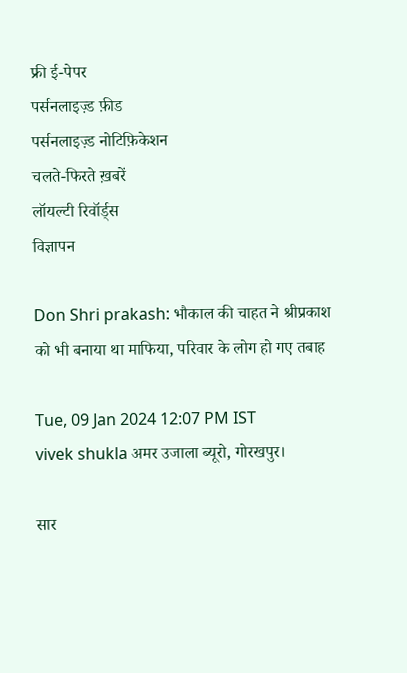फ्री ई-पेपर
पर्सनलाइज़्ड फ़ीड
पर्सनलाइज़्ड नोटिफ़िकेशन
चलते-फिरते ख़बरें
लॉयल्टी रिवॉर्ड्स
विज्ञापन

Don Shri prakash: भौकाल की चाहत ने श्रीप्रकाश को भी बनाया था माफिया, परिवार के लोग हो गए तबाह

Tue, 09 Jan 2024 12:07 PM IST
vivek shukla अमर उजाला ब्यूरो, गोरखपुर।

सार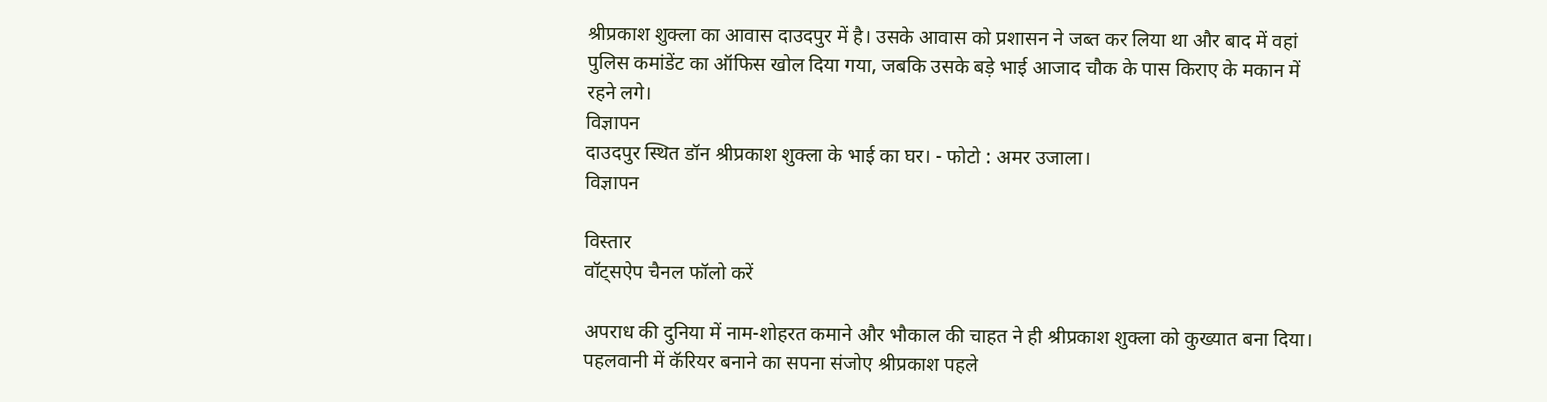श्रीप्रकाश शुक्ला का आवास दाउदपुर में है। उसके आवास को प्रशासन ने जब्त कर लिया था और बाद में वहां पुलिस कमांडेंट का ऑफिस खोल दिया गया, जबकि उसके बड़े भाई आजाद चौक के पास किराए के मकान में रहने लगे।
विज्ञापन
दाउदपुर स्थित डॉन श्रीप्रकाश शुक्ला के भाई का घर। - फोटो : अमर उजाला।
विज्ञापन

विस्तार
वॉट्सऐप चैनल फॉलो करें

अपराध की दुनिया में नाम-शोहरत कमाने और भौकाल की चाहत ने ही श्रीप्रकाश शुक्ला को कुख्यात बना दिया। पहलवानी में कॅरियर बनाने का सपना संजोए श्रीप्रकाश पहले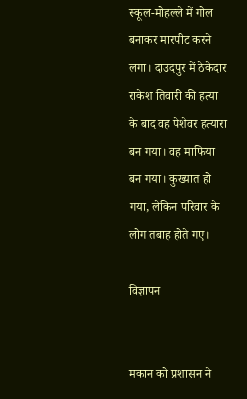स्कूल-मोहल्ले में गोल बनाकर मारपीट करने लगा। दाउदपुर में ठेकेदार राकेश तिवारी की हत्या के बाद वह पेशेवर हत्यारा बन गया। वह माफिया बन गया। कुख्यात हो गया, लेकिन परिवार के लोग तबाह होते गए।

विज्ञापन


मकान को प्रशासन ने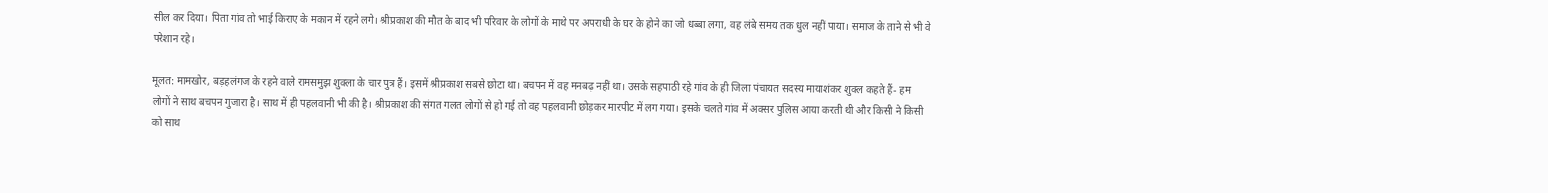सील कर दिया। पिता गांव तो भाई किराए के मकान में रहने लगे। श्रीप्रकाश की मौत के बाद भी परिवार के लोगों के माथे पर अपराधी के घर के होने का जो धब्बा लगा, वह लंबे समय तक धुल नहीं पाया। समाज के ताने से भी वे परेशान रहे।

मूलत: मामखोर, बड़हलंगज के रहने वाले रामसमुझ शुक्ला के चार पुत्र हैं। इसमें श्रीप्रकाश सबसे छोटा था। बचपन में वह मनबढ़ नहीं था। उसके सहपाठी रहे गांव के ही जिला पंचायत सदस्य मायाशंकर शुक्ल कहते हैं- हम लोगों ने साथ बचपन गुजारा है। साथ में ही पहलवानी भी की है। श्रीप्रकाश की संगत गलत लोगों से हो गई तो वह पहलवानी छोड़कर मारपीट में लग गया। इसके चलते गांव में अक्सर पुलिस आया करती थी और किसी ने किसी को साथ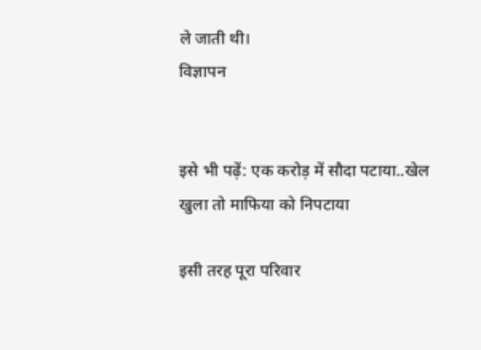ले जाती थी।
विज्ञापन


इसे भी पढ़ें: एक करोड़ में सौदा पटाया..खेल खुला तो माफिया को निपटाया

इसी तरह पूरा परिवार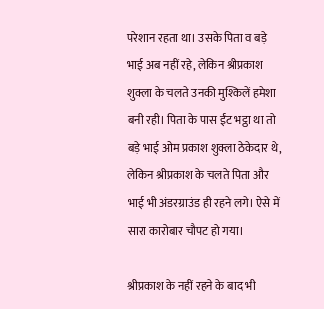परेशान रहता था। उसके पिता व बड़े भाई अब नहीं रहे, लेकिन श्रीप्रकाश शुक्ला के चलते उनकी मुश्किलें हमेशा बनी रही। पिता के पास ईंट भट्ठा था तो बड़े भाई ओम प्रकाश शुक्ला ठेकेदार थे, लेकिन श्रीप्रकाश के चलते पिता और भाई भी अंडरग्राउंड ही रहने लगे। ऐसे में सारा कारोबार चौपट हो गया।

श्रीप्रकाश के नहीं रहने के बाद भी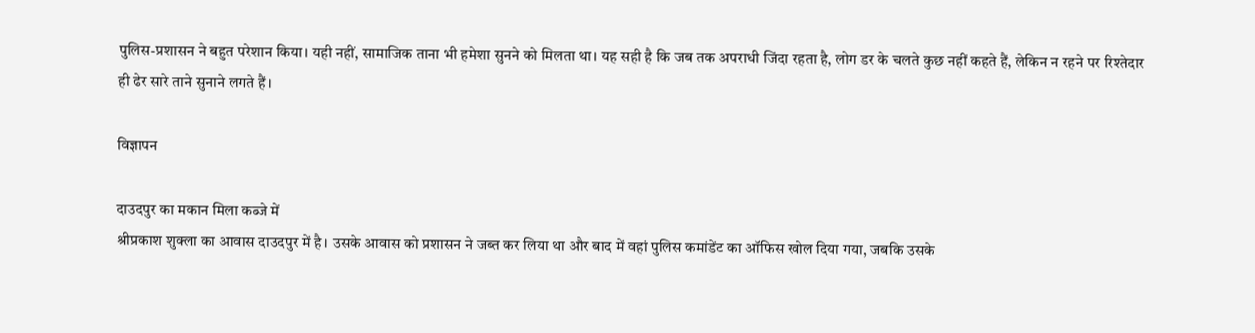पुलिस-प्रशासन ने बहुत परेशान किया। यही नहीं, सामाजिक ताना भी हमेशा सुनने को मिलता था। यह सही है कि जब तक अपराधी जिंदा रहता है, लोग डर के चलते कुछ नहीं कहते हैं, लेकिन न रहने पर रिश्तेदार ही ढेर सारे ताने सुनाने लगते हैं।

विज्ञापन

दाउदपुर का मकान मिला कब्जे में
श्रीप्रकाश शुक्ला का आवास दाउदपुर में है। उसके आवास को प्रशासन ने जब्त कर लिया था और बाद में वहां पुलिस कमांडेंट का ऑफिस खोल दिया गया, जबकि उसके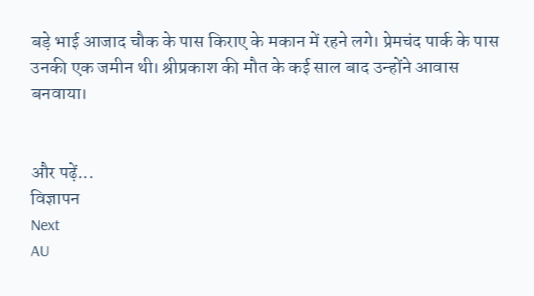बड़े भाई आजाद चौक के पास किराए के मकान में रहने लगे। प्रेमचंद पार्क के पास उनकी एक जमीन थी। श्रीप्रकाश की मौत के कई साल बाद उन्होंने आवास बनवाया।


और पढ़ें...
विज्ञापन
Next
AU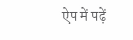ऐप में पढ़ें